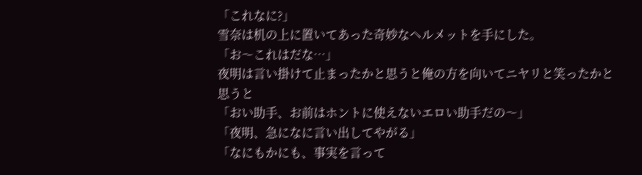「これなに?」
雪奈は机の上に置いてあった奇妙なヘルメットを手にした。
「お〜これはだな…」
夜明は言い掛けて止まったかと思うと俺の方を向いてニヤリと笑ったかと思うと
「おい助手、お前はホントに使えないエロい助手だの〜」
「夜明、急になに言い出してやがる」
「なにもかにも、事実を言って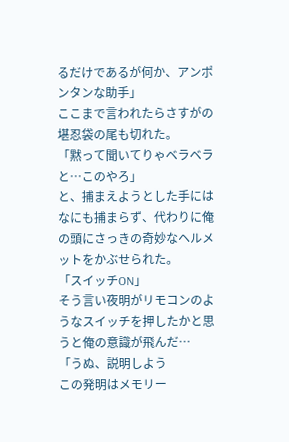るだけであるが何か、アンポンタンな助手」
ここまで言われたらさすがの堪忍袋の尾も切れた。
「黙って聞いてりゃベラベラと…このやろ」
と、捕まえようとした手にはなにも捕まらず、代わりに俺の頭にさっきの奇妙なヘルメットをかぶせられた。
「スイッチON」
そう言い夜明がリモコンのようなスイッチを押したかと思うと俺の意識が飛んだ…
「うぬ、説明しよう
この発明はメモリー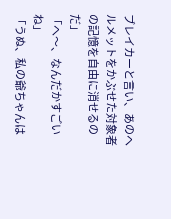ブレイカーと言い、あのヘルメットをかぶせた対象者の記憶を自由に消せるのだ」
「へ〜、なんだかすごいね」
「うぬ、私の爺ちゃんは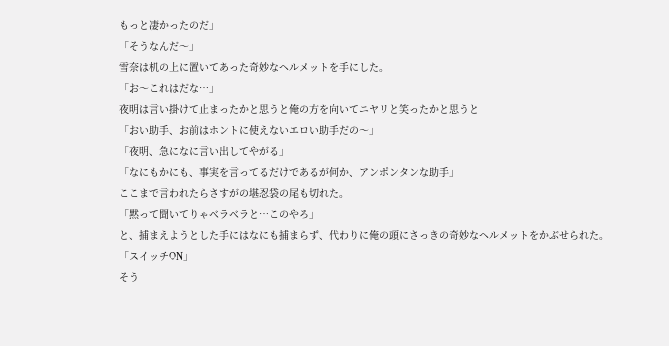もっと凄かったのだ」
「そうなんだ〜」
雪奈は机の上に置いてあった奇妙なヘルメットを手にした。
「お〜これはだな…」
夜明は言い掛けて止まったかと思うと俺の方を向いてニヤリと笑ったかと思うと
「おい助手、お前はホントに使えないエロい助手だの〜」
「夜明、急になに言い出してやがる」
「なにもかにも、事実を言ってるだけであるが何か、アンポンタンな助手」
ここまで言われたらさすがの堪忍袋の尾も切れた。
「黙って聞いてりゃベラベラと…このやろ」
と、捕まえようとした手にはなにも捕まらず、代わりに俺の頭にさっきの奇妙なヘルメットをかぶせられた。
「スイッチON」
そう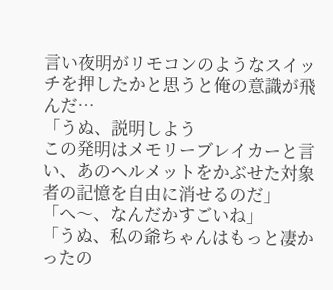言い夜明がリモコンのようなスイッチを押したかと思うと俺の意識が飛んだ…
「うぬ、説明しよう
この発明はメモリーブレイカーと言い、あのヘルメットをかぶせた対象者の記憶を自由に消せるのだ」
「へ〜、なんだかすごいね」
「うぬ、私の爺ちゃんはもっと凄かったの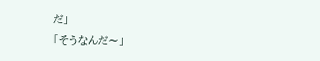だ」
「そうなんだ〜」